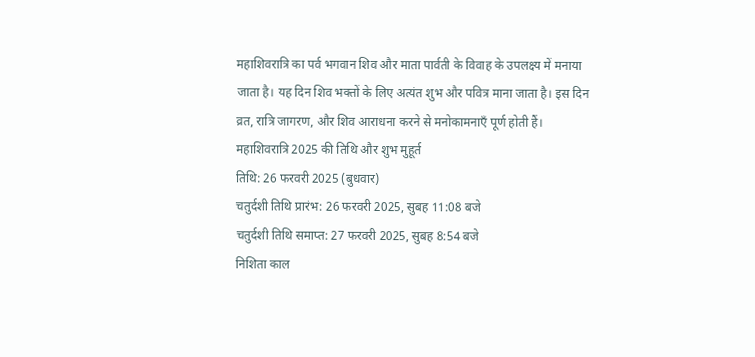महाशिवरात्रि का पर्व भगवान शिव और माता पार्वती के विवाह के उपलक्ष्य में मनाया जाता है। यह दिन शिव भक्तों के लिए अत्यंत शुभ और पवित्र माना जाता है। इस दिन व्रत, रात्रि जागरण, और शिव आराधना करने से मनोकामनाएँ पूर्ण होती हैं।
महाशिवरात्रि 2025 की तिथि और शुभ मुहूर्त
तिथि: 26 फरवरी 2025 (बुधवार)
चतुर्दशी तिथि प्रारंभ: 26 फरवरी 2025, सुबह 11:08 बजे
चतुर्दशी तिथि समाप्त: 27 फरवरी 2025, सुबह 8:54 बजे
निशिता काल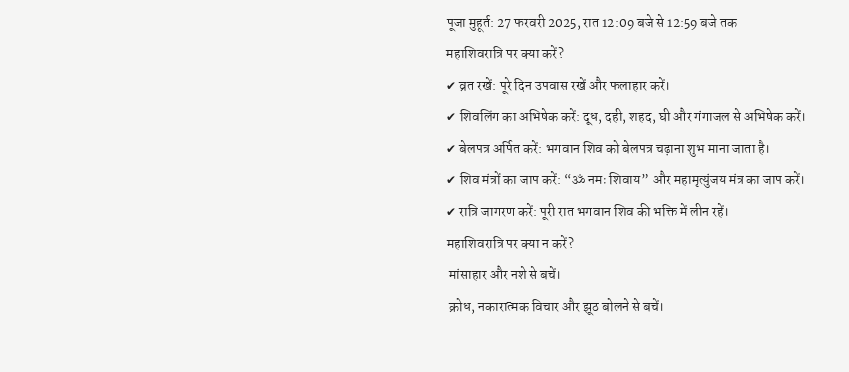पूजा मुहूर्त: 27 फरवरी 2025, रात 12:09 बजे से 12:59 बजे तक
महाशिवरात्रि पर क्या करें?
✔ व्रत रखें: पूरे दिन उपवास रखें और फलाहार करें।
✔ शिवलिंग का अभिषेक करें: दूध, दही, शहद, घी और गंगाजल से अभिषेक करें।
✔ बेलपत्र अर्पित करें: भगवान शिव को बेलपत्र चढ़ाना शुभ माना जाता है।
✔ शिव मंत्रों का जाप करें: “ॐ नमः शिवाय” और महामृत्युंजय मंत्र का जाप करें।
✔ रात्रि जागरण करें: पूरी रात भगवान शिव की भक्ति में लीन रहें।
महाशिवरात्रि पर क्या न करें?
 मांसाहार और नशे से बचें।
 क्रोध, नकारात्मक विचार और झूठ बोलने से बचें।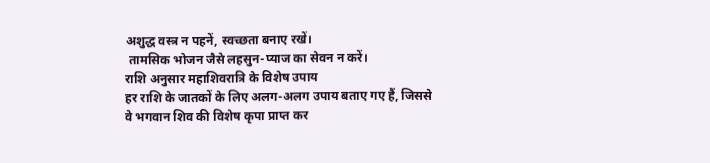अशुद्ध वस्त्र न पहनें, स्वच्छता बनाए रखें।
 तामसिक भोजन जैसे लहसुन-प्याज का सेवन न करें।
राशि अनुसार महाशिवरात्रि के विशेष उपाय
हर राशि के जातकों के लिए अलग-अलग उपाय बताए गए हैं, जिससे वे भगवान शिव की विशेष कृपा प्राप्त कर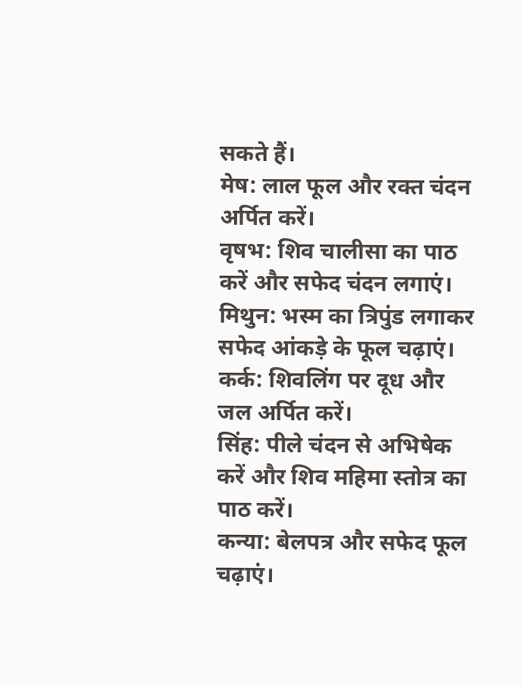सकते हैं।
मेष: लाल फूल और रक्त चंदन अर्पित करें।
वृषभ: शिव चालीसा का पाठ करें और सफेद चंदन लगाएं।
मिथुन: भस्म का त्रिपुंड लगाकर सफेद आंकड़े के फूल चढ़ाएं।
कर्क: शिवलिंग पर दूध और जल अर्पित करें।
सिंह: पीले चंदन से अभिषेक करें और शिव महिमा स्तोत्र का पाठ करें।
कन्या: बेलपत्र और सफेद फूल चढ़ाएं।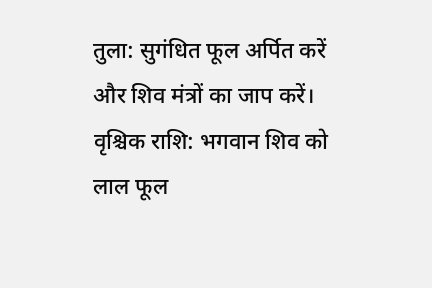तुला: सुगंधित फूल अर्पित करें और शिव मंत्रों का जाप करें।
वृश्चिक राशि: भगवान शिव को लाल फूल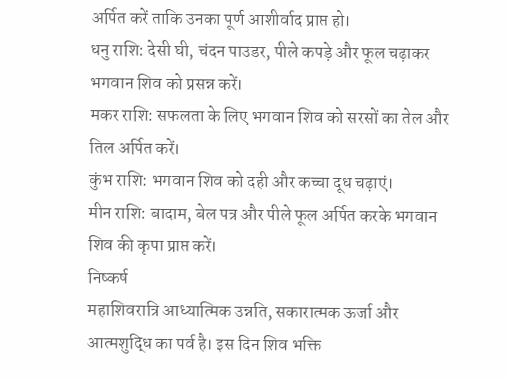अर्पित करें ताकि उनका पूर्ण आशीर्वाद प्राप्त हो।
धनु राशि: देसी घी, चंदन पाउडर, पीले कपड़े और फूल चढ़ाकर भगवान शिव को प्रसन्न करें।
मकर राशि: सफलता के लिए भगवान शिव को सरसों का तेल और तिल अर्पित करें।
कुंभ राशि: भगवान शिव को दही और कच्चा दूध चढ़ाएं।
मीन राशि: बादाम, बेल पत्र और पीले फूल अर्पित करके भगवान शिव की कृपा प्राप्त करें।
निष्कर्ष
महाशिवरात्रि आध्यात्मिक उन्नति, सकारात्मक ऊर्जा और आत्मशुद्धि का पर्व है। इस दिन शिव भक्ति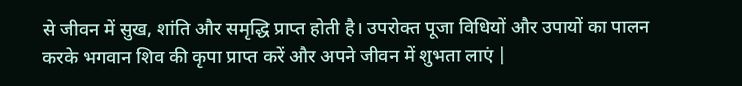से जीवन में सुख, शांति और समृद्धि प्राप्त होती है। उपरोक्त पूजा विधियों और उपायों का पालन करके भगवान शिव की कृपा प्राप्त करें और अपने जीवन में शुभता लाएं |